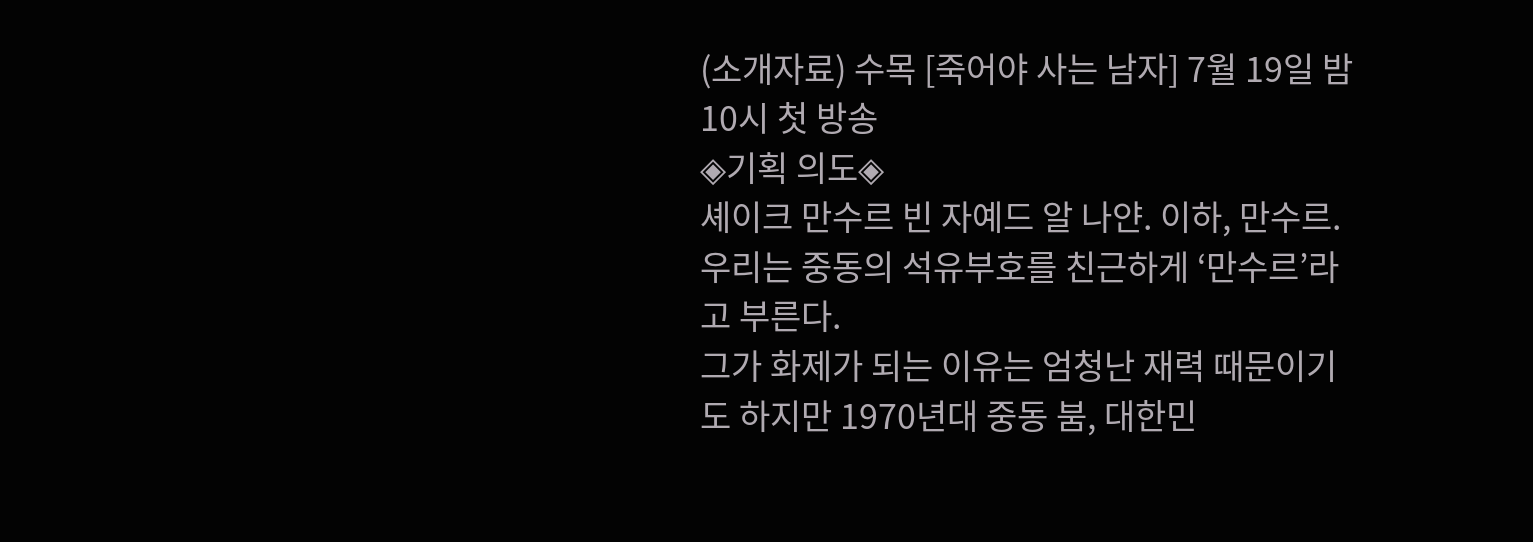(소개자료) 수목 [죽어야 사는 남자] 7월 19일 밤 10시 첫 방송
◈기획 의도◈
셰이크 만수르 빈 자예드 알 나얀. 이하, 만수르.
우리는 중동의 석유부호를 친근하게 ‘만수르’라고 부른다.
그가 화제가 되는 이유는 엄청난 재력 때문이기도 하지만 1970년대 중동 붐, 대한민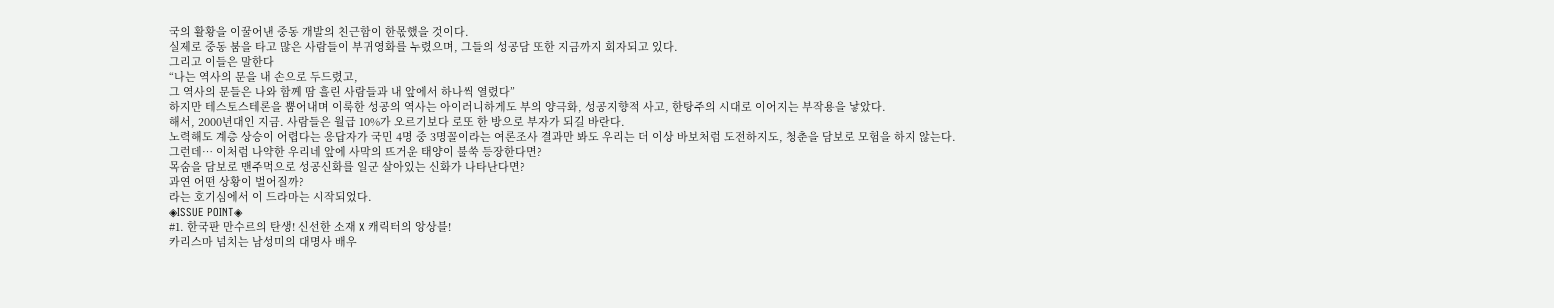국의 활황을 이꿀어낸 중동 개발의 친근함이 한몫했을 것이다.
실제로 중동 붐을 타고 많은 사람들이 부귀영화를 누렸으며, 그들의 성공담 또한 지금까지 회자되고 있다.
그리고 이들은 말한다
“나는 역사의 문을 내 손으로 두드렸고,
그 역사의 문들은 나와 함께 땀 흘린 사람들과 내 앞에서 하나씩 열렸다”
하지만 테스토스테론을 뿜어내며 이룩한 성공의 역사는 아이러니하게도 부의 양극화, 성공지향적 사고, 한탕주의 시대로 이어지는 부작용을 낳았다.
해서, 2000년대인 지금. 사람들은 월급 10%가 오르기보다 로또 한 방으로 부자가 되길 바란다.
노력해도 계층 상승이 어렵다는 응답자가 국민 4명 중 3명꼴이라는 여론조사 결과만 봐도 우리는 더 이상 바보처럼 도전하지도, 청춘을 담보로 모험을 하지 않는다.
그런데… 이처럼 나약한 우리네 앞에 사막의 뜨거운 태양이 불쑥 등장한다면?
목숨을 담보로 맨주먹으로 성공신화를 일군 살아있는 신화가 나타난다면?
과연 어떤 상황이 벌어질까?
라는 호기심에서 이 드라마는 시작되었다.
◈ISSUE POINT◈
#1. 한국판 만수르의 탄생! 신선한 소재 X 캐릭터의 앙상블!
카리스마 넘치는 남성미의 대명사 배우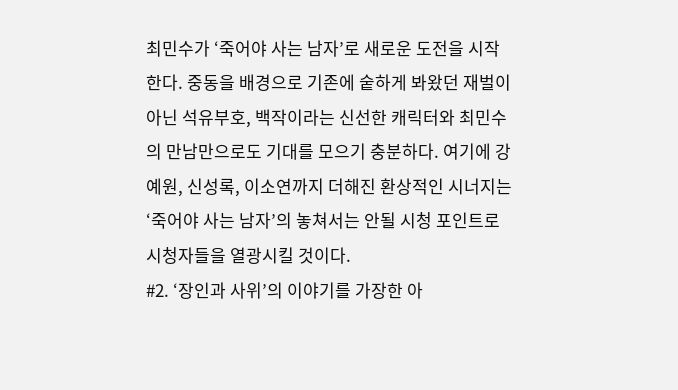최민수가 ‘죽어야 사는 남자’로 새로운 도전을 시작한다. 중동을 배경으로 기존에 숱하게 봐왔던 재벌이 아닌 석유부호, 백작이라는 신선한 캐릭터와 최민수의 만남만으로도 기대를 모으기 충분하다. 여기에 강예원, 신성록, 이소연까지 더해진 환상적인 시너지는 ‘죽어야 사는 남자’의 놓쳐서는 안될 시청 포인트로 시청자들을 열광시킬 것이다.
#2. ‘장인과 사위’의 이야기를 가장한 아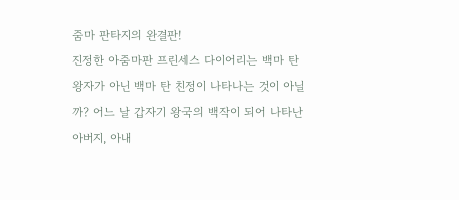줌마 판타지의 완결판!
진정한 아줌마판 프린세스 다이어리는 백마 탄 왕자가 아닌 백마 탄 친정이 나타나는 것이 아닐까? 어느 날 갑자기 왕국의 백작이 되어 나타난 아버지, 아내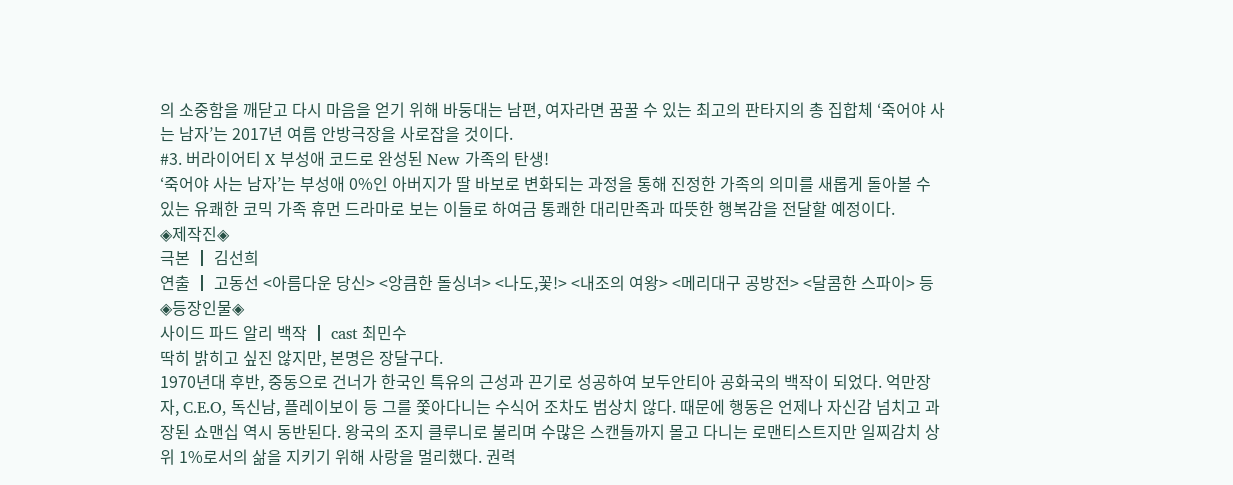의 소중함을 깨닫고 다시 마음을 얻기 위해 바둥대는 남편, 여자라면 꿈꿀 수 있는 최고의 판타지의 총 집합체 ‘죽어야 사는 남자’는 2017년 여름 안방극장을 사로잡을 것이다.
#3. 버라이어티 X 부성애 코드로 완성된 New 가족의 탄생!
‘죽어야 사는 남자’는 부성애 0%인 아버지가 딸 바보로 변화되는 과정을 통해 진정한 가족의 의미를 새롭게 돌아볼 수 있는 유쾌한 코믹 가족 휴먼 드라마로 보는 이들로 하여금 통쾌한 대리만족과 따뜻한 행복감을 전달할 예정이다.
◈제작진◈
극본 ┃ 김선희
연출 ┃ 고동선 <아름다운 당신> <앙큼한 돌싱녀> <나도,꽃!> <내조의 여왕> <메리대구 공방전> <달콤한 스파이> 등
◈등장인물◈
사이드 파드 알리 백작 ┃ cast 최민수
딱히 밝히고 싶진 않지만, 본명은 장달구다.
1970년대 후반, 중동으로 건너가 한국인 특유의 근성과 끈기로 성공하여 보두안티아 공화국의 백작이 되었다. 억만장자, C.E.O, 독신남, 플레이보이 등 그를 쫓아다니는 수식어 조차도 범상치 않다. 때문에 행동은 언제나 자신감 넘치고 과장된 쇼맨십 역시 동반된다. 왕국의 조지 클루니로 불리며 수많은 스캔들까지 몰고 다니는 로맨티스트지만 일찌감치 상위 1%로서의 삶을 지키기 위해 사랑을 멀리했다. 권력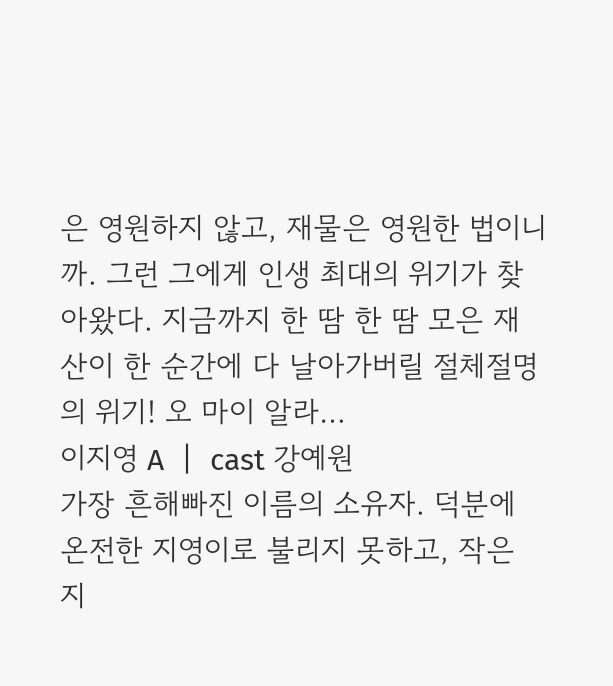은 영원하지 않고, 재물은 영원한 법이니까. 그런 그에게 인생 최대의 위기가 찾아왔다. 지금까지 한 땀 한 땀 모은 재산이 한 순간에 다 날아가버릴 절체절명의 위기! 오 마이 알라…
이지영 A ┃ cast 강예원
가장 흔해빠진 이름의 소유자. 덕분에 온전한 지영이로 불리지 못하고, 작은 지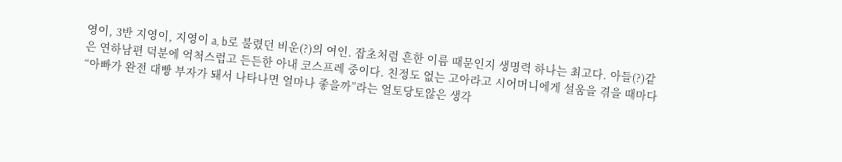영이, 3반 지영이, 지영이 a, b로 불렸던 비운(?)의 여인. 잡초처럼 흔한 이름 때문인지 생명력 하나는 최고다. 아들(?)같은 연하남편 덕분에 억척스럽고 든든한 아내 코스프레 중이다. 친정도 없는 고아라고 시어머니에게 설움을 겪을 때마다 “아빠가 완전 대빵 부자가 돼서 나타나면 얼마나 좋을까”라는 얼토당토않은 생각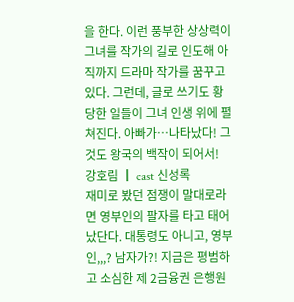을 한다. 이런 풍부한 상상력이 그녀를 작가의 길로 인도해 아직까지 드라마 작가를 꿈꾸고 있다. 그런데, 글로 쓰기도 황당한 일들이 그녀 인생 위에 펼쳐진다. 아빠가…나타났다! 그것도 왕국의 백작이 되어서!
강호림 ┃ cast 신성록
재미로 봤던 점쟁이 말대로라면 영부인의 팔자를 타고 태어났단다. 대통령도 아니고, 영부인,,,? 남자가?! 지금은 평범하고 소심한 제 2금융권 은행원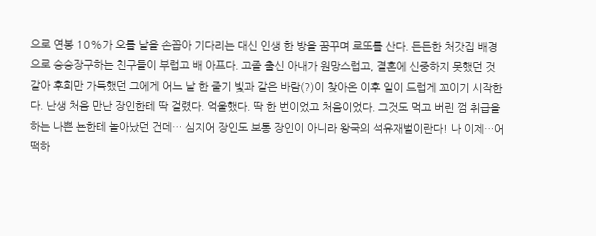으로 연봉 10%가 오를 날을 손꼽아 기다리는 대신 인생 한 방을 꿈꾸며 로또를 산다. 든든한 처갓집 배경으로 승승장구하는 친구들이 부럽고 배 아프다. 고졸 출신 아내가 원망스럽고, 결혼에 신중하지 못했던 것 같아 후회만 가득했던 그에게 어느 날 한 줄기 빛과 같은 바람(?)이 찾아온 이후 일이 드럽게 꼬이기 시작한다. 난생 처음 만난 장인한테 딱 걸렸다. 억울했다. 딱 한 번이었고 처음이었다. 그것도 먹고 버린 껌 취급을 하는 나쁜 뇬한테 놀아났던 건데… 심지어 장인도 보통 장인이 아니라 왕국의 석유재벌이란다! 나 이제…어떡하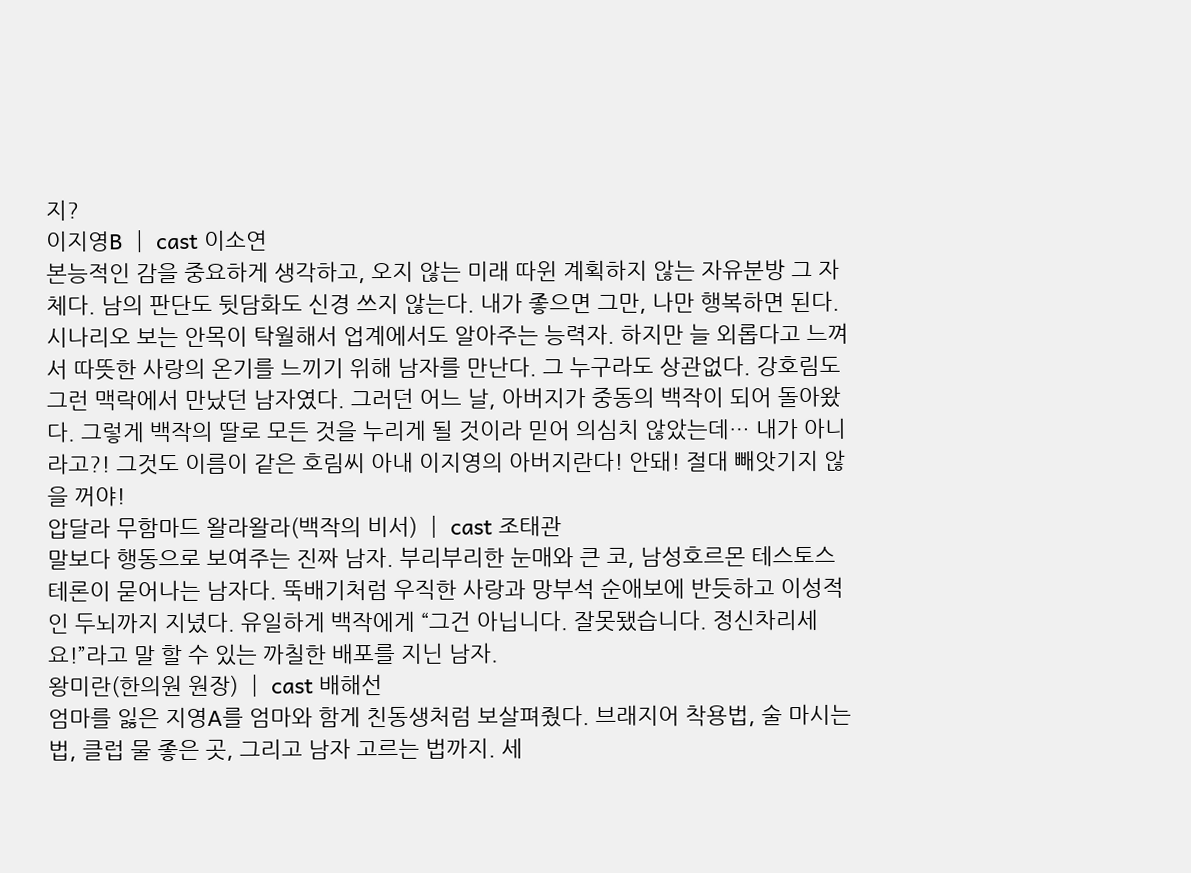지?
이지영B ┃ cast 이소연
본능적인 감을 중요하게 생각하고, 오지 않는 미래 따윈 계획하지 않는 자유분방 그 자체다. 남의 판단도 뒷담화도 신경 쓰지 않는다. 내가 좋으면 그만, 나만 행복하면 된다. 시나리오 보는 안목이 탁월해서 업계에서도 알아주는 능력자. 하지만 늘 외롭다고 느껴서 따뜻한 사랑의 온기를 느끼기 위해 남자를 만난다. 그 누구라도 상관없다. 강호림도 그런 맥락에서 만났던 남자였다. 그러던 어느 날, 아버지가 중동의 백작이 되어 돌아왔다. 그렇게 백작의 딸로 모든 것을 누리게 될 것이라 믿어 의심치 않았는데… 내가 아니라고?! 그것도 이름이 같은 호림씨 아내 이지영의 아버지란다! 안돼! 절대 빼앗기지 않을 꺼야!
압달라 무함마드 왈라왈라(백작의 비서) ┃ cast 조태관
말보다 행동으로 보여주는 진짜 남자. 부리부리한 눈매와 큰 코, 남성호르몬 테스토스테론이 묻어나는 남자다. 뚝배기처럼 우직한 사랑과 망부석 순애보에 반듯하고 이성적인 두뇌까지 지녔다. 유일하게 백작에게 “그건 아닙니다. 잘못됐습니다. 정신차리세요!”라고 말 할 수 있는 까칠한 배포를 지닌 남자.
왕미란(한의원 원장) ┃ cast 배해선
엄마를 잃은 지영A를 엄마와 함게 친동생처럼 보살펴줬다. 브래지어 착용법, 술 마시는법, 클럽 물 좋은 곳, 그리고 남자 고르는 법까지. 세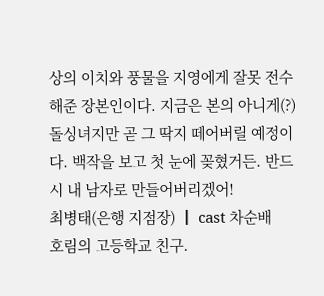상의 이치와 풍물을 지영에게 잘못 전수해준 장본인이다. 지금은 본의 아니게(?) 돌싱녀지만 곧 그 딱지 떼어버릴 예정이다. 백작을 보고 첫 눈에 꽂혔거든. 반드시 내 남자로 만들어버리겠어!
최병태(은행 지점장) ┃ cast 차순배
호림의 고등학교 친구.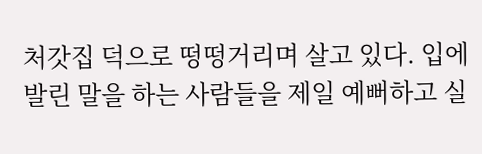처갓집 덕으로 떵떵거리며 살고 있다. 입에 발린 말을 하는 사람들을 제일 예뻐하고 실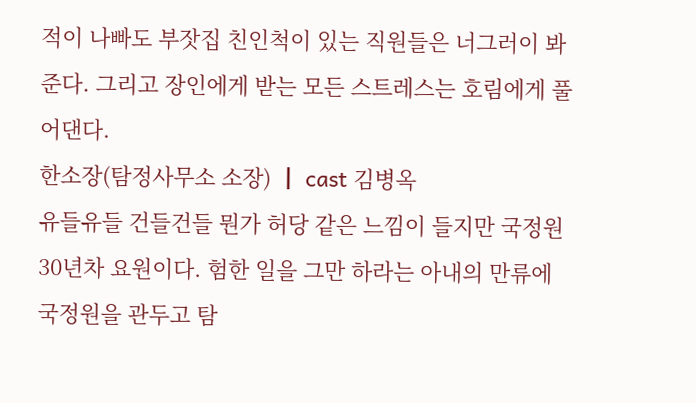적이 나빠도 부잣집 친인척이 있는 직원들은 너그러이 봐준다. 그리고 장인에게 받는 모든 스트레스는 호림에게 풀어댄다.
한소장(탐정사무소 소장) ┃ cast 김병옥
유들유들 건들건들 뭔가 허당 같은 느낌이 들지만 국정원 30년차 요원이다. 험한 일을 그만 하라는 아내의 만류에 국정원을 관두고 탐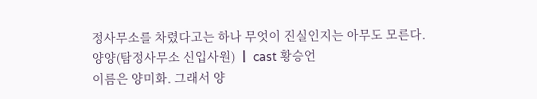정사무소를 차렸다고는 하나 무엇이 진실인지는 아무도 모른다.
양양(탐정사무소 신입사원) ┃ cast 황승언
이름은 양미화. 그래서 양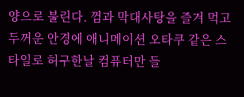양으로 불린다. 껌과 막대사탕을 즐겨 먹고 두꺼운 안경에 애니메이션 오타쿠 같은 스타일로 허구한날 컴퓨터만 들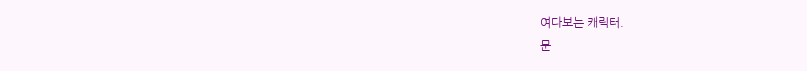여다보는 캐릭터.
문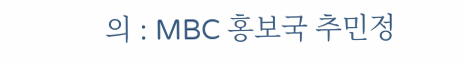의 : MBC 홍보국 추민정